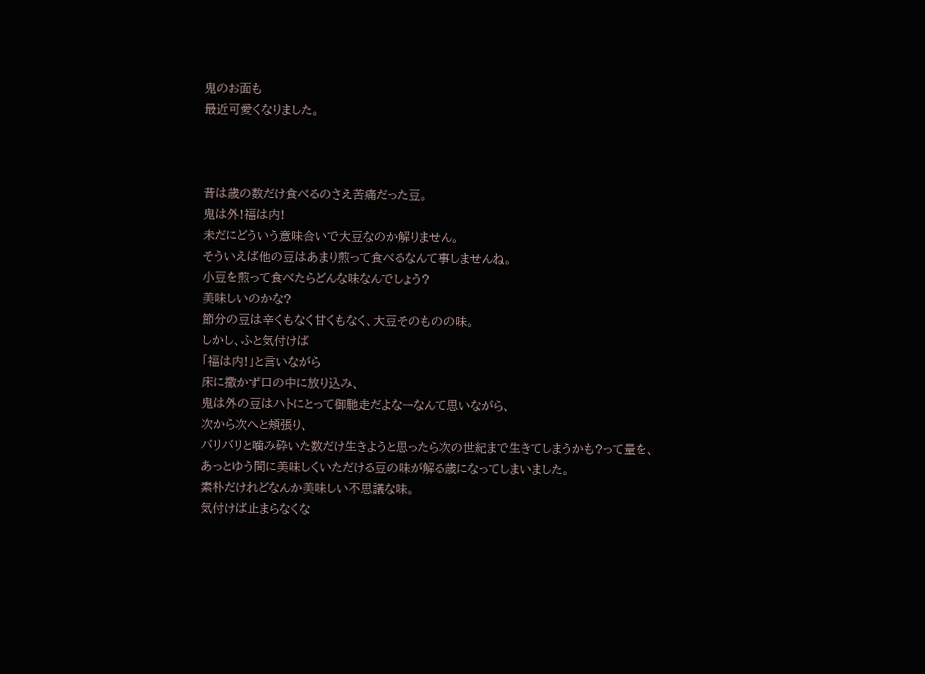鬼のお面も
最近可愛くなりました。



昔は歳の数だけ食べるのさえ苦痛だった豆。
鬼は外!福は内!
未だにどういう意味合いで大豆なのか解りません。
そういえば他の豆はあまり煎って食べるなんて事しませんね。
小豆を煎って食べたらどんな味なんでしょう?
美味しいのかな?
節分の豆は辛くもなく甘くもなく、大豆そのものの味。
しかし、ふと気付けば
「福は内!」と言いながら
床に撒かず口の中に放り込み、
鬼は外の豆はハトにとって御馳走だよなーなんて思いながら、
次から次へと頬張り、
バリバリと噛み砕いた数だけ生きようと思ったら次の世紀まで生きてしまうかも?って量を、
あっとゆう間に美味しくいただける豆の味が解る歳になってしまいました。
素朴だけれどなんか美味しい不思議な味。
気付けば止まらなくな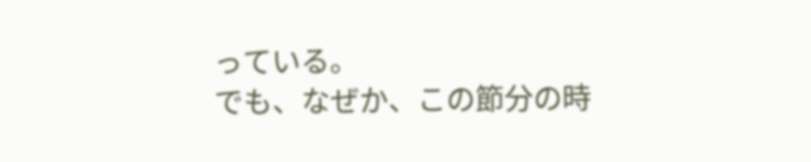っている。
でも、なぜか、この節分の時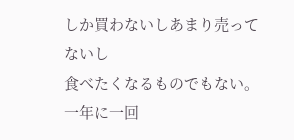しか買わないしあまり売ってないし
食べたくなるものでもない。
一年に一回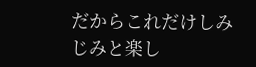だからこれだけしみじみと楽し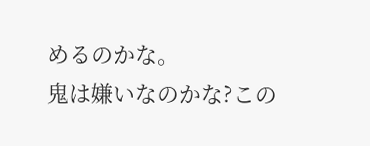めるのかな。
鬼は嫌いなのかな?この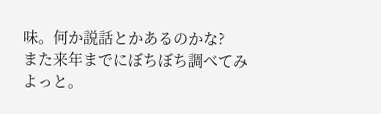味。何か説話とかあるのかな?
また来年までにぼちぼち調べてみよっと。